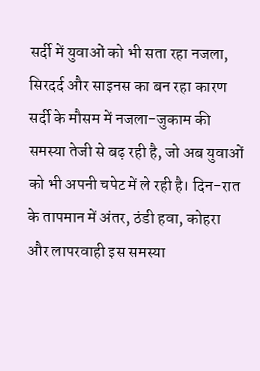सर्दी में युवाओं को भी सता रहा नजला, सिरदर्द और साइनस का बन रहा कारण
सर्दी के मौसम में नजला-जुकाम की समस्या तेजी से बढ़ रही है, जो अब युवाओं को भी अपनी चपेट में ले रही है। दिन-रात के तापमान में अंतर, ठंडी हवा, कोहरा और लापरवाही इस समस्या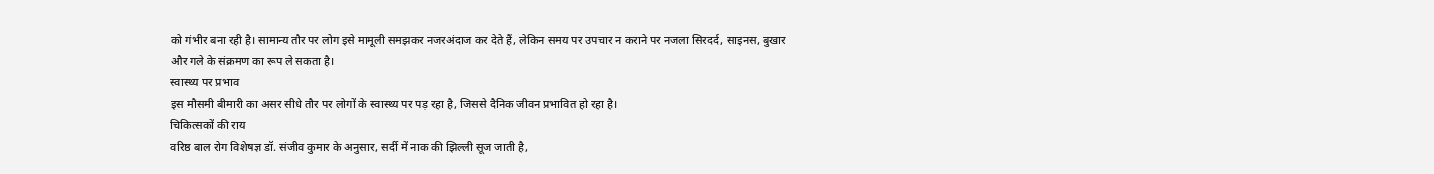को गंभीर बना रही है। सामान्य तौर पर लोग इसे मामूली समझकर नजरअंदाज कर देते हैं, लेकिन समय पर उपचार न कराने पर नजला सिरदर्द, साइनस, बुखार और गले के संक्रमण का रूप ले सकता है।
स्वास्थ्य पर प्रभाव
इस मौसमी बीमारी का असर सीधे तौर पर लोगों के स्वास्थ्य पर पड़ रहा है, जिससे दैनिक जीवन प्रभावित हो रहा है।
चिकित्सकों की राय
वरिष्ठ बाल रोग विशेषज्ञ डॉ. संजीव कुमार के अनुसार, सर्दी में नाक की झिल्ली सूज जाती है,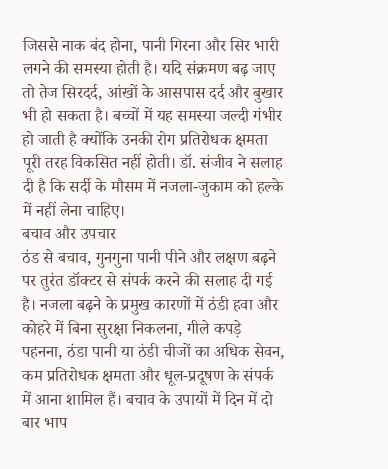जिससे नाक बंद होना, पानी गिरना और सिर भारी लगने की समस्या होती है। यदि संक्रमण बढ़ जाए तो तेज सिरदर्द, आंखों के आसपास दर्द और बुखार भी हो सकता है। बच्चों में यह समस्या जल्दी गंभीर हो जाती है क्योंकि उनकी रोग प्रतिरोधक क्षमता पूरी तरह विकसित नहीं होती। डॉ. संजीव ने सलाह दी है कि सर्दी के मौसम में नजला-जुकाम को हल्के में नहीं लेना चाहिए।
बचाव और उपचार
ठंड से बचाव, गुनगुना पानी पीने और लक्षण बढ़ने पर तुरंत डॉक्टर से संपर्क करने की सलाह दी गई है। नजला बढ़ने के प्रमुख कारणों में ठंडी हवा और कोहरे में बिना सुरक्षा निकलना, गीले कपड़े पहनना, ठंडा पानी या ठंडी चीजों का अधिक सेवन, कम प्रतिरोधक क्षमता और धूल-प्रदूषण के संपर्क में आना शामिल हैं। बचाव के उपायों में दिन में दो बार भाप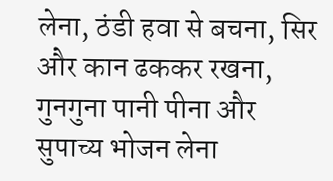लेना, ठंडी हवा से बचना, सिर और कान ढककर रखना, गुनगुना पानी पीना और सुपाच्य भोजन लेना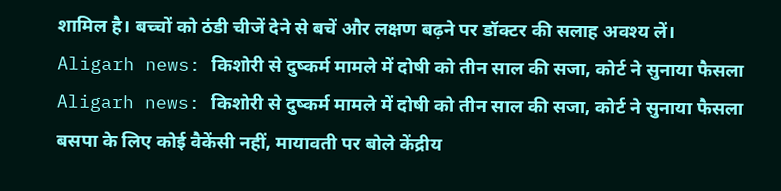शामिल है। बच्चों को ठंडी चीजें देने से बचें और लक्षण बढ़ने पर डॉक्टर की सलाह अवश्य लें।
Aligarh news: किशोरी से दुष्कर्म मामले में दोषी को तीन साल की सजा, कोर्ट ने सुनाया फैसला
Aligarh news: किशोरी से दुष्कर्म मामले में दोषी को तीन साल की सजा, कोर्ट ने सुनाया फैसला
बसपा के लिए कोई वैकेंसी नहीं, मायावती पर बोले केंद्रीय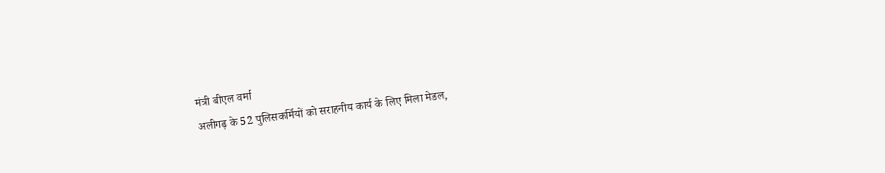मंत्री बीएल वर्मा
अलीगढ़ के 52 पुलिसकर्मियों को सराहनीय कार्य के लिए मिला मेडल,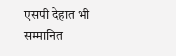एसपी देहात भी सम्मानित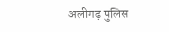अलीगढ़ पुलिस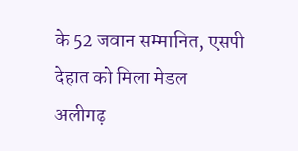के 52 जवान सम्मानित, एसपी देहात को मिला मेडल
अलीगढ़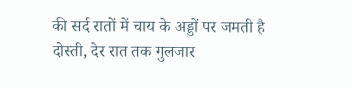की सर्द रातों में चाय के अड्डों पर जमती है दोस्ती, देर रात तक गुलजार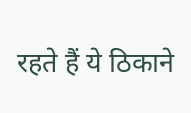रहते हैं ये ठिकाने